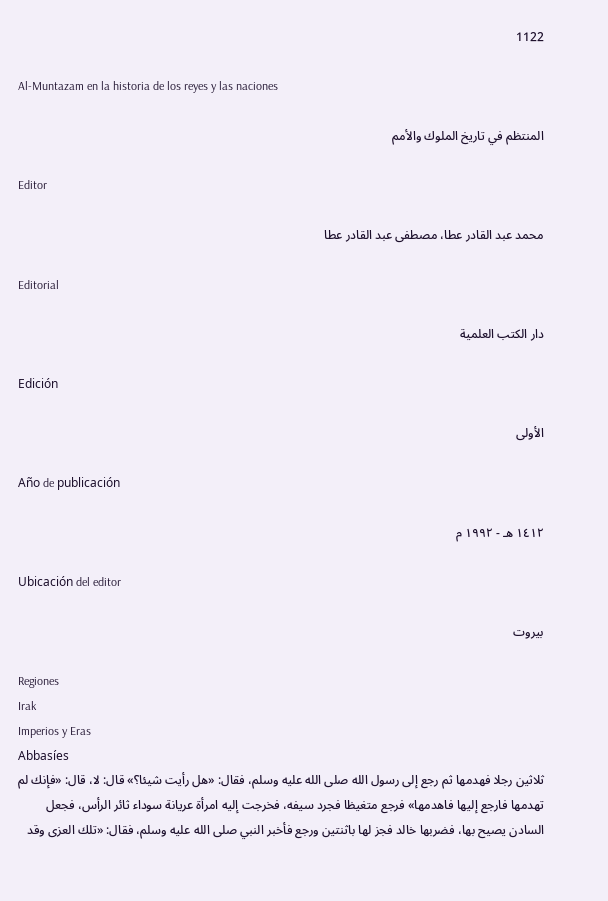1122

Al-Muntazam en la historia de los reyes y las naciones

المنتظم في تاريخ الملوك والأمم

Editor

محمد عبد القادر عطا، مصطفى عبد القادر عطا

Editorial

دار الكتب العلمية

Edición

الأولى

Año de publicación

١٤١٢ هـ - ١٩٩٢ م

Ubicación del editor

بيروت

Regiones
Irak
Imperios y Eras
Abbasíes
ثلاثين رجلا فهدمها ثم رجع إلى رسول الله صلى الله عليه وسلم، فقال: «هل رأيت شيئا؟» قال: لا، قال: «فإنك لم تهدمها فارجع إليها فاهدمها» فرجع متغيظا فجرد سيفه، فخرجت إليه امرأة عريانة سوداء ثائر الرأس، فجعل السادن يصيح بها، فضربها خالد فجز لها باثنتين ورجع فأخبر النبي صلى الله عليه وسلم، فقال: «تلك العزى وقد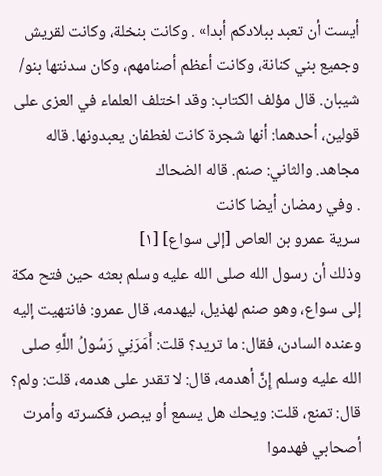أيست أن تعبد ببلادكم أبدا» . وكانت بنخلة، وكانت لقريش وجميع بني كنانة، وكانت أعظم أصنامهم، وكان سدنتها بنو/ شيبان. قال مؤلف الكتاب: وقد اختلف العلماء في العزى على قولين، أحدهما: أنها شجرة كانت لغطفان يعبدونها. قاله مجاهد. والثاني: صنم. قاله الضحاك
. وفي رمضان أيضا كانت
سرية عمرو بن العاص [إلى سواع] [١]
وذلك أن رسول الله صلى الله عليه وسلم بعثه حين فتح مكة إلى سواع، وهو صنم لهذيل، ليهدمه، قال عمرو: فانتهيت إليه وعنده السادن، فقال: ما تريد؟ قلت: أَمَرَنِي رَسُولُ اللَّهِ صلى الله عليه وسلم إِنَّ أهدمه، قال: لا تقدر على هدمه، قلت: ولم؟ قال: تمنع، قلت: ويحك هل يسمع أو يبصر، فكسرته وأمرت أصحابي فهدموا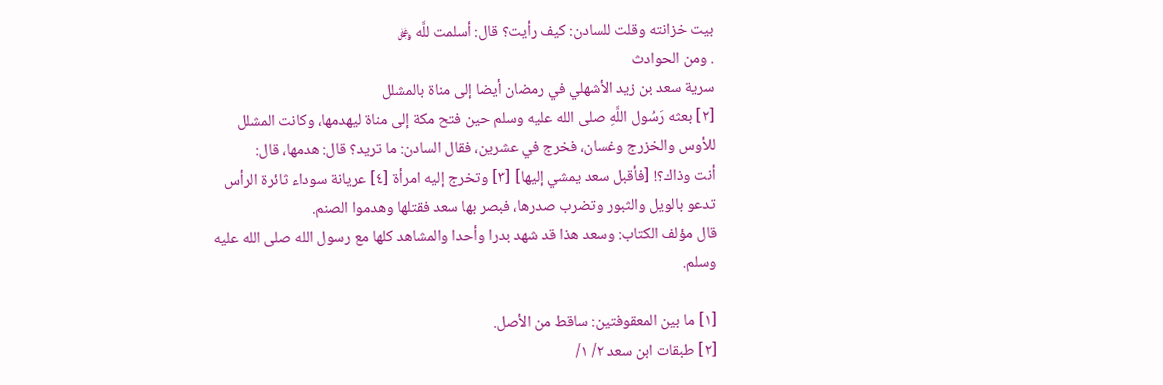بيت خزانته وقلت للسادن: كيف رأيت؟ قال: أسلمت للَّه ﷿
. ومن الحوادث
سرية سعد بن زيد الأشهلي في رمضان أيضا إلى مناة بالمشلل
[٢] بعثه رَسُول اللَّهِ صلى الله عليه وسلم حين فتح مكة إلى مناة ليهدمها، وكانت المشلل للأوس والخزرج وغسان، فخرج في عشرين، فقال السادن: ما تريد؟ قال: هدمها، قال:
أنت وذاك؟! [فأقبل سعد يمشي إليها] [٣] وتخرج إليه امرأة [٤] عريانة سوداء ثائرة الرأس تدعو بالويل والثبور وتضرب صدرها، فبصر بها سعد فقتلها وهدموا الصنم.
قال مؤلف الكتاب: وسعد هذا قد شهد بدرا وأحدا والمشاهد كلها مع رسول الله صلى الله عليه وسلم.

[١] ما بين المعقوفتين: ساقط من الأصل.
[٢] طبقات ابن سعد ٢/ ١/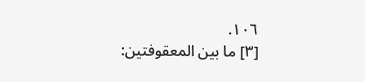١٠٦.
[٣] ما بين المعقوفتين: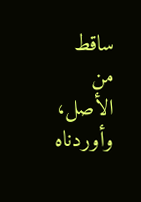ساقط من الأصل، وأوردناه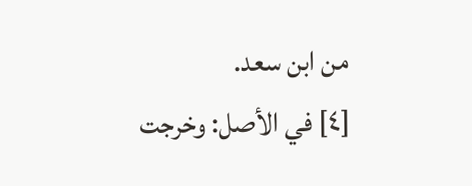من ابن سعد.
[٤] في الأصل: وخرجت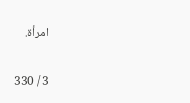امرأة.

3 / 330